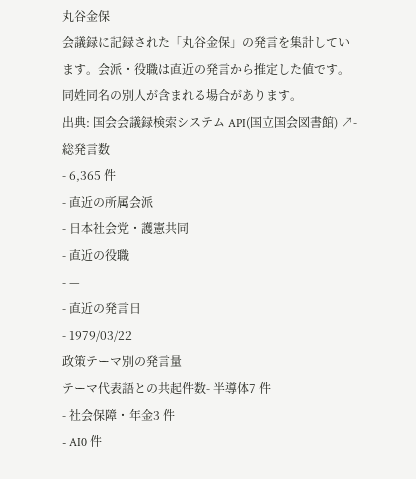丸谷金保
会議録に記録された「丸谷金保」の発言を集計しています。会派・役職は直近の発言から推定した値です。同姓同名の別人が含まれる場合があります。
出典: 国会会議録検索システム API(国立国会図書館) ↗- 総発言数
- 6,365 件
- 直近の所属会派
- 日本社会党・護憲共同
- 直近の役職
- —
- 直近の発言日
- 1979/03/22
政策テーマ別の発言量
テーマ代表語との共起件数- 半導体7 件
- 社会保障・年金3 件
- AI0 件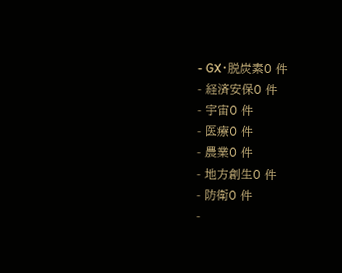- GX・脱炭素0 件
- 経済安保0 件
- 宇宙0 件
- 医療0 件
- 農業0 件
- 地方創生0 件
- 防衛0 件
-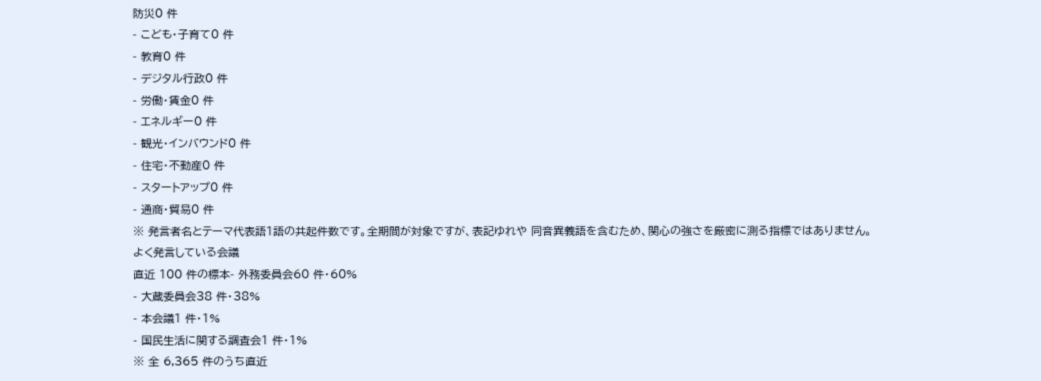防災0 件
- こども・子育て0 件
- 教育0 件
- デジタル行政0 件
- 労働・賃金0 件
- エネルギー0 件
- 観光・インバウンド0 件
- 住宅・不動産0 件
- スタートアップ0 件
- 通商・貿易0 件
※ 発言者名とテーマ代表語1語の共起件数です。全期間が対象ですが、表記ゆれや 同音異義語を含むため、関心の強さを厳密に測る指標ではありません。
よく発言している会議
直近 100 件の標本- 外務委員会60 件・60%
- 大蔵委員会38 件・38%
- 本会議1 件・1%
- 国民生活に関する調査会1 件・1%
※ 全 6,365 件のうち直近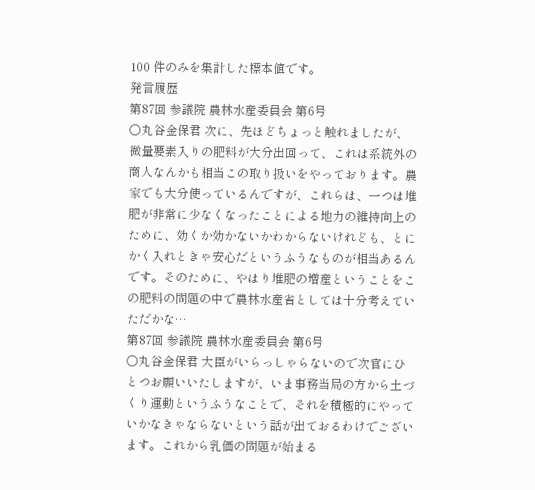100 件のみを集計した標本値です。
発言履歴
第87回 参議院 農林水産委員会 第6号
○丸谷金保君 次に、先ほどちょっと触れましたが、微量要素入りの肥料が大分出回って、これは系統外の商人なんかも相当この取り扱いをやっております。農家でも大分使っているんですが、これらは、一つは堆肥が非常に少なくなったことによる地力の維持向上のために、効くか効かないかわからないけれども、とにかく入れときゃ安心だというふうなものが相当あるんです。そのために、やはり堆肥の増産ということをこの肥料の問題の中で農林水産省としては十分考えていただかな…
第87回 参議院 農林水産委員会 第6号
○丸谷金保君 大臣がいらっしゃらないので次官にひとつお願いいたしますが、いま事務当局の方から土づくり運動というふうなことで、それを積極的にやっていかなきゃならないという話が出ておるわけでございます。これから乳価の問題が始まる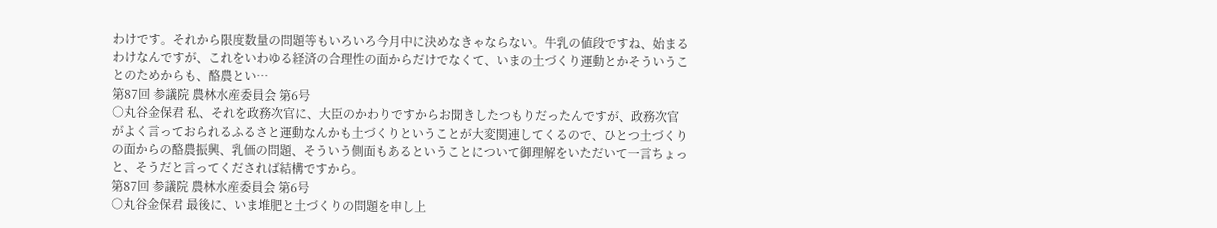わけです。それから限度数量の問題等もいろいろ今月中に決めなきゃならない。牛乳の値段ですね、始まるわけなんですが、これをいわゆる経済の合理性の面からだけでなくて、いまの土づくり運動とかそういうことのためからも、酪農とい…
第87回 参議院 農林水産委員会 第6号
○丸谷金保君 私、それを政務次官に、大臣のかわりですからお聞きしたつもりだったんですが、政務次官がよく言っておられるふるさと運動なんかも土づくりということが大変関連してくるので、ひとつ土づくりの面からの酪農振興、乳価の問題、そういう側面もあるということについて御理解をいただいて一言ちょっと、そうだと言ってくだされば結構ですから。
第87回 参議院 農林水産委員会 第6号
○丸谷金保君 最後に、いま堆肥と土づくりの問題を申し上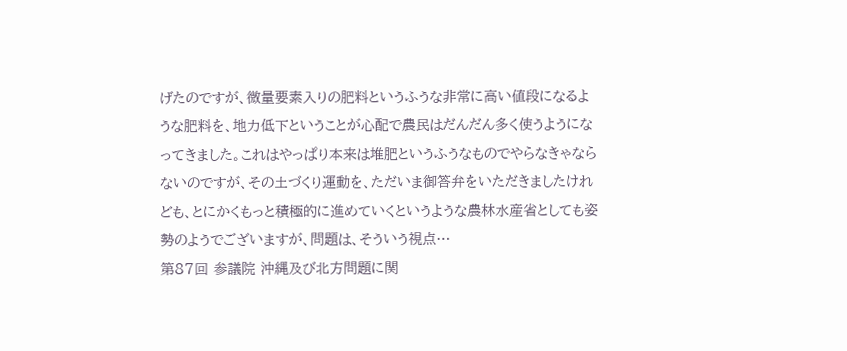げたのですが、微量要素入りの肥料というふうな非常に高い値段になるような肥料を、地力低下ということが心配で農民はだんだん多く使うようになってきました。これはやっぱり本来は堆肥というふうなものでやらなきゃならないのですが、その土づくり運動を、ただいま御答弁をいただきましたけれども、とにかくもっと積極的に進めていくというような農林水産省としても姿勢のようでございますが、問題は、そういう視点…
第87回 参議院 沖縄及び北方問題に関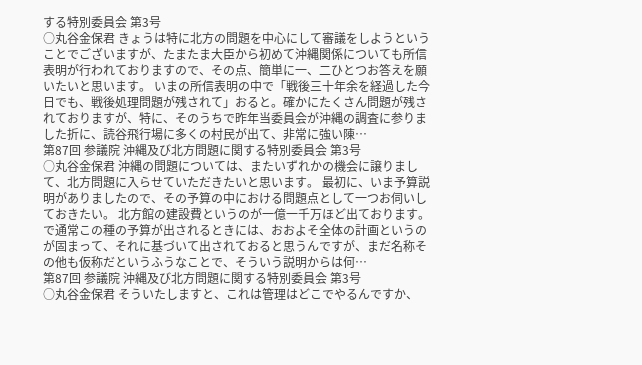する特別委員会 第3号
○丸谷金保君 きょうは特に北方の問題を中心にして審議をしようということでございますが、たまたま大臣から初めて沖縄関係についても所信表明が行われておりますので、その点、簡単に一、二ひとつお答えを願いたいと思います。 いまの所信表明の中で「戦後三十年余を経過した今日でも、戦後処理問題が残されて」おると。確かにたくさん問題が残されておりますが、特に、そのうちで昨年当委員会が沖縄の調査に参りました折に、読谷飛行場に多くの村民が出て、非常に強い陳…
第87回 参議院 沖縄及び北方問題に関する特別委員会 第3号
○丸谷金保君 沖縄の問題については、またいずれかの機会に譲りまして、北方問題に入らせていただきたいと思います。 最初に、いま予算説明がありましたので、その予算の中における問題点として一つお伺いしておきたい。 北方館の建設費というのが一億一千万ほど出ております。で通常この種の予算が出されるときには、おおよそ全体の計画というのが固まって、それに基づいて出されておると思うんですが、まだ名称その他も仮称だというふうなことで、そういう説明からは何…
第87回 参議院 沖縄及び北方問題に関する特別委員会 第3号
○丸谷金保君 そういたしますと、これは管理はどこでやるんですか、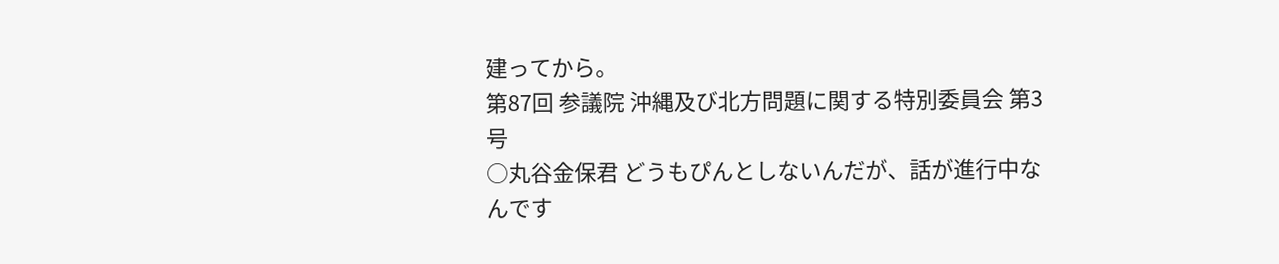建ってから。
第87回 参議院 沖縄及び北方問題に関する特別委員会 第3号
○丸谷金保君 どうもぴんとしないんだが、話が進行中なんです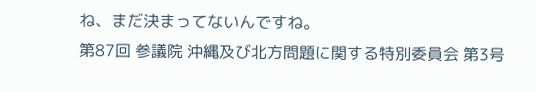ね、まだ決まってないんですね。
第87回 参議院 沖縄及び北方問題に関する特別委員会 第3号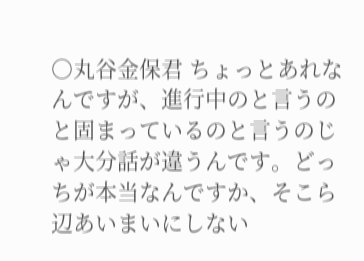○丸谷金保君 ちょっとあれなんですが、進行中のと言うのと固まっているのと言うのじゃ大分話が違うんです。どっちが本当なんですか、そこら辺あいまいにしない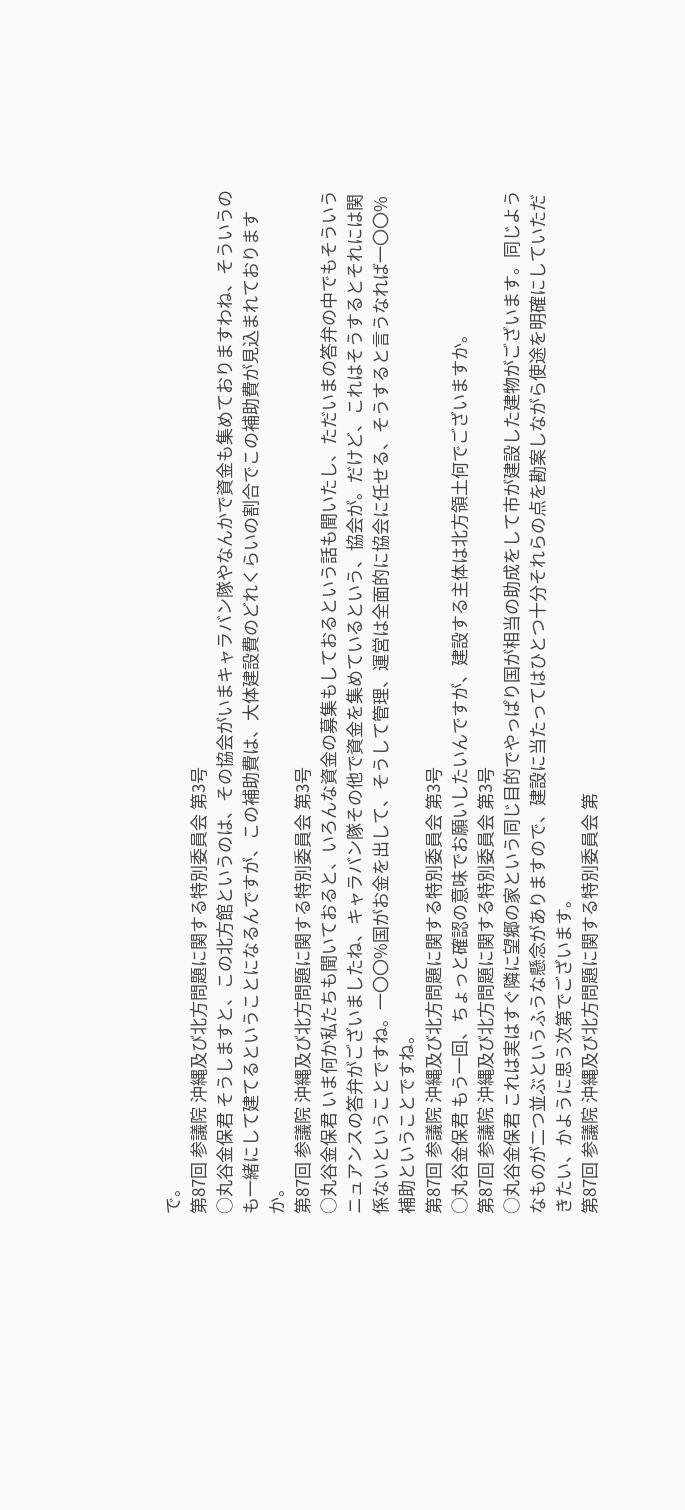で。
第87回 参議院 沖縄及び北方問題に関する特別委員会 第3号
○丸谷金保君 そうしますと、この北方館というのは、その協会がいまキャラバン隊やなんかで資金も集めておりますわね、そういうのも一緒にして建てるということになるんですが、この補助費は、大体建設費のどれくらいの割合でこの補助費が見込まれておりますか。
第87回 参議院 沖縄及び北方問題に関する特別委員会 第3号
○丸谷金保君 いま何か私たちも聞いておると、いろんな資金の募集もしておるという話も聞いたし、ただいまの答弁の中でもそういうニュアンスの答弁がございましたね、キャラバン隊その他で資金を集めているという、協会が。だけど、これはそうするとそれには関係ないということですね。一〇〇%国がお金を出して、そうして管理、運営は全面的に協会に任せる、そうすると言うなれば一〇〇%補助ということですね。
第87回 参議院 沖縄及び北方問題に関する特別委員会 第3号
○丸谷金保君 もう一回、ちょっと確認の意味でお願いしたいんですが、建設する主体は北方領土何でございますか。
第87回 参議院 沖縄及び北方問題に関する特別委員会 第3号
○丸谷金保君 これは実はすぐ隣に望郷の家という同じ目的でやっぱり国が相当の助成をして市が建設した建物がございます。同じようなものが二つ並ぶというふうな懸念がありますので、建設に当たってはひとつ十分それらの点を勘案しながら使途を明確にしていただきたい、かように思う次第でございます。
第87回 参議院 沖縄及び北方問題に関する特別委員会 第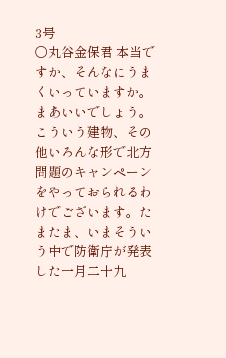3号
○丸谷金保君 本当ですか、そんなにうまくいっていますか。まあいいでしょう。 こういう建物、その他いろんな形で北方問題のキャンペーンをやっておられるわけでございます。たまたま、いまそういう中で防衛庁が発表した一月二十九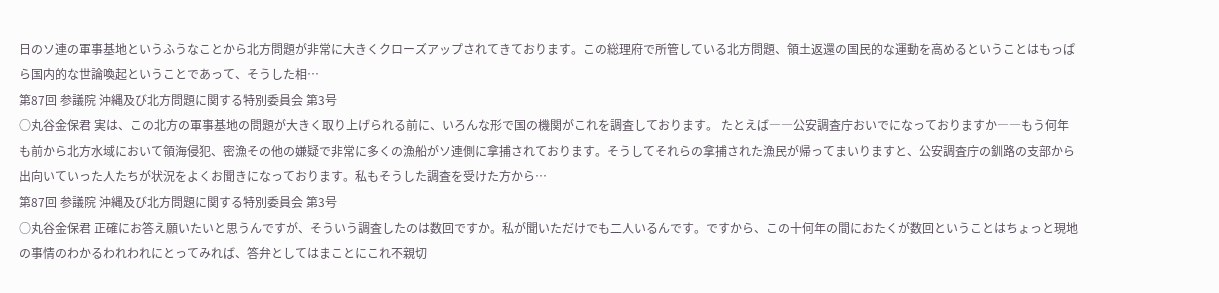日のソ連の軍事基地というふうなことから北方問題が非常に大きくクローズアップされてきております。この総理府で所管している北方問題、領土返還の国民的な運動を高めるということはもっぱら国内的な世論喚起ということであって、そうした相…
第87回 参議院 沖縄及び北方問題に関する特別委員会 第3号
○丸谷金保君 実は、この北方の軍事基地の問題が大きく取り上げられる前に、いろんな形で国の機関がこれを調査しております。 たとえば――公安調査庁おいでになっておりますか――もう何年も前から北方水域において領海侵犯、密漁その他の嫌疑で非常に多くの漁船がソ連側に拿捕されております。そうしてそれらの拿捕された漁民が帰ってまいりますと、公安調査庁の釧路の支部から出向いていった人たちが状況をよくお聞きになっております。私もそうした調査を受けた方から…
第87回 参議院 沖縄及び北方問題に関する特別委員会 第3号
○丸谷金保君 正確にお答え願いたいと思うんですが、そういう調査したのは数回ですか。私が聞いただけでも二人いるんです。ですから、この十何年の間におたくが数回ということはちょっと現地の事情のわかるわれわれにとってみれば、答弁としてはまことにこれ不親切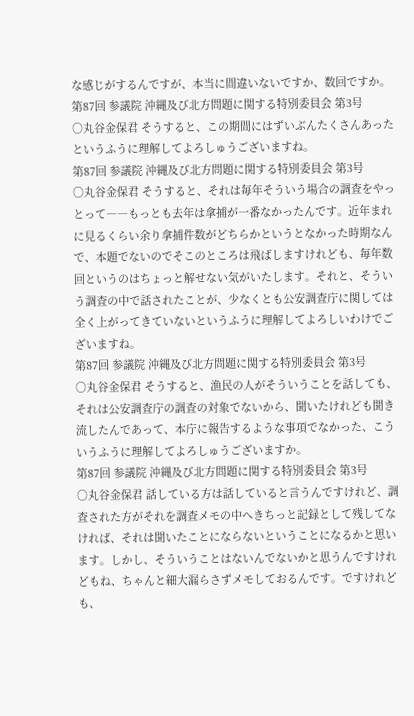な感じがするんですが、本当に間違いないですか、数回ですか。
第87回 参議院 沖縄及び北方問題に関する特別委員会 第3号
○丸谷金保君 そうすると、この期間にはずいぶんたくさんあったというふうに理解してよろしゅうございますね。
第87回 参議院 沖縄及び北方問題に関する特別委員会 第3号
○丸谷金保君 そうすると、それは毎年そういう場合の調査をやっとって――もっとも去年は拿捕が一番なかったんです。近年まれに見るくらい余り拿捕件数がどちらかというとなかった時期なんで、本題でないのでそこのところは飛ばしますけれども、毎年数回というのはちょっと解せない気がいたします。それと、そういう調査の中で話されたことが、少なくとも公安調査庁に関しては全く上がってきていないというふうに理解してよろしいわけでございますね。
第87回 参議院 沖縄及び北方問題に関する特別委員会 第3号
○丸谷金保君 そうすると、漁民の人がそういうことを話しても、それは公安調査庁の調査の対象でないから、聞いたけれども聞き流したんであって、本庁に報告するような事項でなかった、こういうふうに理解してよろしゅうございますか。
第87回 参議院 沖縄及び北方問題に関する特別委員会 第3号
○丸谷金保君 話している方は話していると言うんですけれど、調査された方がそれを調査メモの中へきちっと記録として残してなければ、それは聞いたことにならないということになるかと思います。しかし、そういうことはないんでないかと思うんですけれどもね、ちゃんと細大漏らさずメモしておるんです。ですけれども、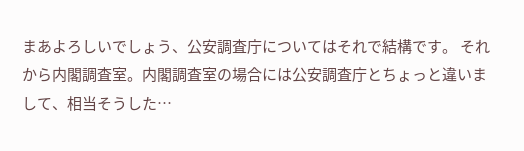まあよろしいでしょう、公安調査庁についてはそれで結構です。 それから内閣調査室。内閣調査室の場合には公安調査庁とちょっと違いまして、相当そうした…